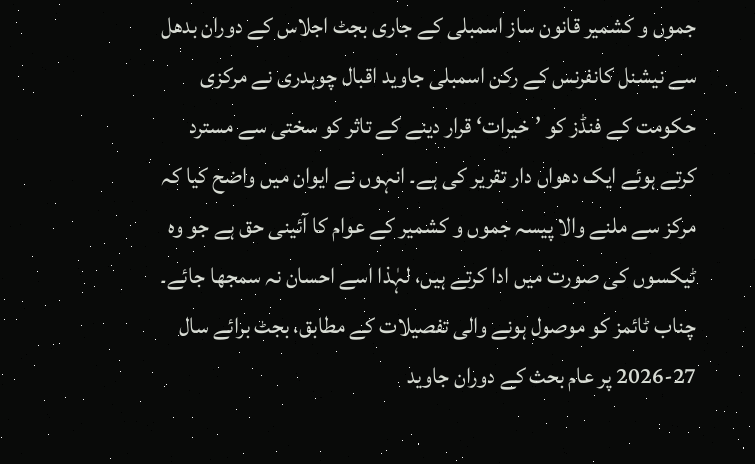جموں و کشمیر قانون ساز اسمبلی کے جاری بجٹ اجلاس کے دوران بدھل سے نیشنل کانفرنس کے رکن اسمبلی جاوید اقبال چوہدری نے مرکزی حکومت کے فنڈز کو ’خیرات‘ قرار دینے کے تاثر کو سختی سے مسترد کرتے ہوئے ایک دھواں دار تقریر کی ہے۔ انہوں نے ایوان میں واضح کیا کہ مرکز سے ملنے والا پیسہ جموں و کشمیر کے عوام کا آئینی حق ہے جو وہ ٹیکسوں کی صورت میں ادا کرتے ہیں، لہٰذا اسے احسان نہ سمجھا جائے۔
چناب ٹائمز کو موصول ہونے والی تفصیلات کے مطابق، بجٹ برائے سال 27-2026 پر عام بحث کے دوران جاوید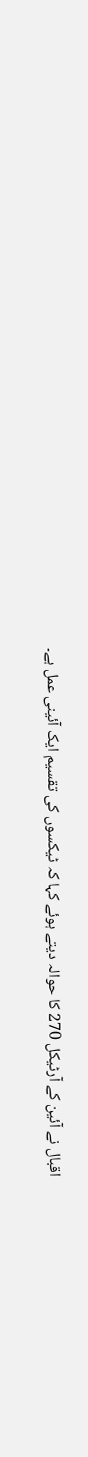اقبال نے آئین کے آرٹیکل 270 کا حوالہ دیتے ہوئے کہا کہ ٹیکسوں کی تقسیم ایک آئینی عمل ہے۔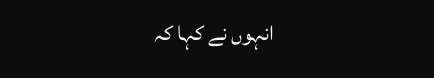انہوں نے کہا کہ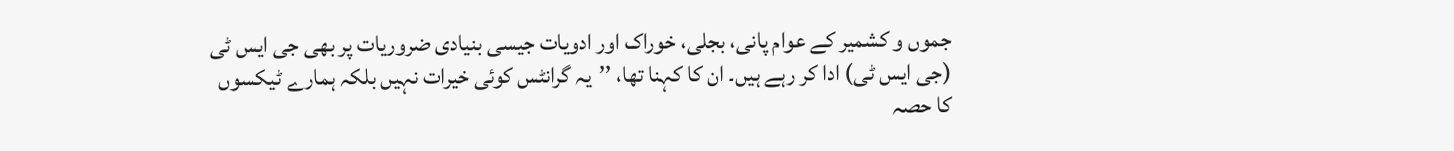جموں و کشمیر کے عوام پانی، بجلی، خوراک اور ادویات جیسی بنیادی ضروریات پر بھی جی ایس ٹی (جی ایس ٹی) ادا کر رہے ہیں۔ ان کا کہنا تھا، ’’یہ گرانٹس کوئی خیرات نہیں بلکہ ہمارے ٹیکسوں کا حصہ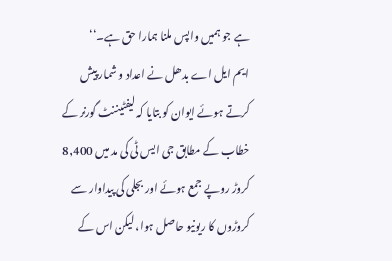ہے جو ہمیں واپس ملنا ہمارا حق ہے۔‘‘
ایم ایل اے بدھل نے اعداد و شمار پیش کرتے ہوئے ایوان کو بتایا کہ لیفٹیننٹ گورنر کے خطاب کے مطابق جی ایس ٹی کی مد میں 8,400 کروڑ روپے جمع ہوئے اور بجلی کی پیداوار سے کروڑوں کا ریونیو حاصل ہوا، لیکن اس کے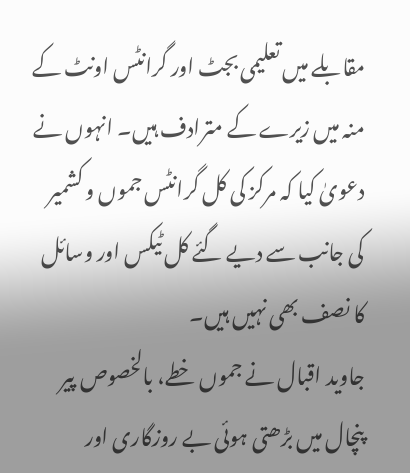مقابلے میں تعلیمی بجٹ اور گرانٹس اونٹ کے منہ میں زیرے کے مترادف ہیں۔ انہوں نے دعویٰ کیا کہ مرکز کی کل گرانٹس جموں و کشمیر کی جانب سے دیے گئے کل ٹیکس اور وسائل کا نصف بھی نہیں ہیں۔
جاوید اقبال نے جموں خطے، بالخصوص پیر پنچال میں بڑھتی ہوئی بے روزگاری اور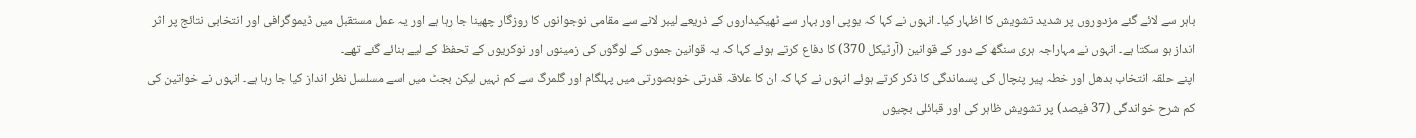باہر سے لائے گئے مزدوروں پر شدید تشویش کا اظہار کیا۔ انہوں نے کہا کہ یوپی اور بہار سے ٹھیکیداروں کے ذریعے لیبر لانے سے مقامی نوجوانوں کا روزگار چھینا جا رہا ہے اور یہ عمل مستقبل میں ڈیموگرافی اور انتخابی نتائج پر اثر انداز ہو سکتا ہے۔ انہوں نے مہاراجہ ہری سنگھ کے دور کے قوانین (آرٹیکل 370) کا دفاع کرتے ہوئے کہا کہ یہ قوانین جموں کے لوگوں کی زمینوں اور نوکریوں کے تحفظ کے لیے بنائے گئے تھے۔
اپنے حلقہ انتخاب بدھل اور خطہ پیر پنچال کی پسماندگی کا ذکر کرتے ہوئے انہوں نے کہا کہ ان کا علاقہ قدرتی خوبصورتی میں پہلگام اور گلمرگ سے کم نہیں لیکن بجٹ میں اسے مسلسل نظر انداز کیا جا رہا ہے۔ انہوں نے خواتین کی کم شرح خواندگی (37 فیصد) پر تشویش ظاہر کی اور قبائلی بچیوں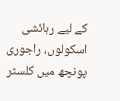کے لیے رہائشی اسکولوں، راجوری پونچھ میں کلسٹر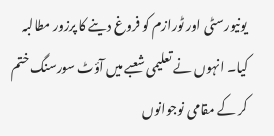یونیورسٹی اور ٹورازم کو فروغ دینے کا پرزور مطالبہ کیا۔ انہوں نے تعلیمی شعبے میں آؤٹ سورسنگ ختم کر کے مقامی نوجوانوں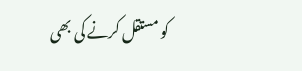کو مستقل کرنے کی بھی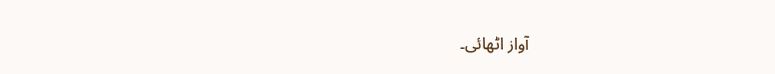آواز اٹھائی۔